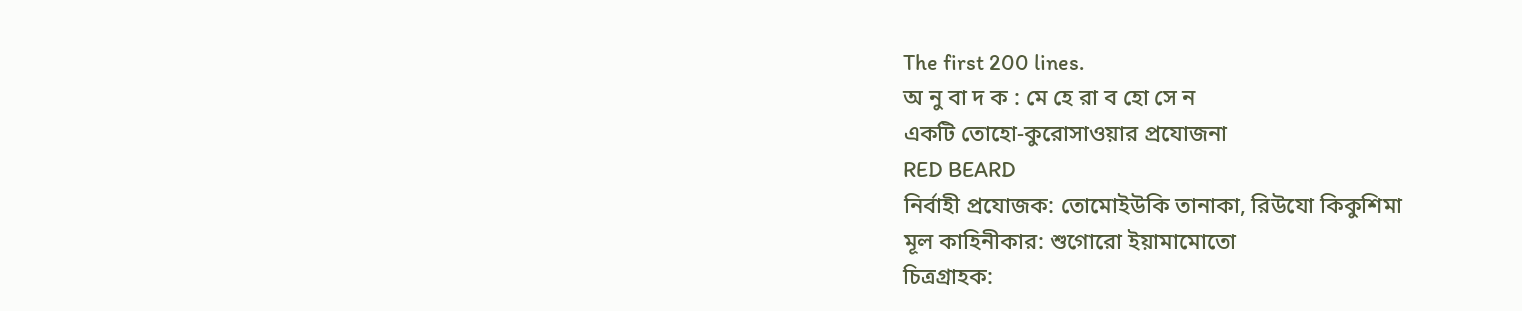The first 200 lines.
অ নু বা দ ক : মে হে রা ব হো সে ন
একটি তোহো-কুরোসাওয়ার প্রযোজনা
RED BEARD
নির্বাহী প্রযোজক: তোমোইউকি তানাকা, রিউযো কিকুশিমা
মূল কাহিনীকার: শুগোরো ইয়ামামোতো
চিত্রগ্রাহক: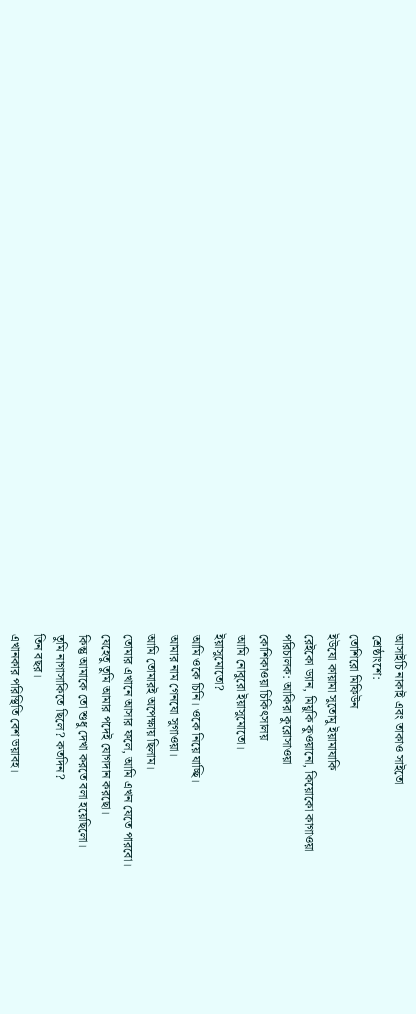আসাইচি নাকাই এবং তাকাও সাইতো
শ্রেষ্ঠাংশে:
তোশিরো মিফিউন
ইউযো কায়ামা সুতোমু ইয়ামাযাকি
রেইকো ড্যান, মিয়ুকি কুওয়ানো, কিয়োকো কাগাওয়া
পরিচালক: আকিরা কুরোসাওয়া
কোশিকাওয়া চিকিৎসালয়
আমি নোবুরো ইয়াসুমোতো।
ইয়াসুমোতো?
আমি ওকে চিনি। ওকে নিয়ে যাচ্ছি।
আমার নাম গেনযো সুগাওয়া।
আমি তোমারই অপেক্ষায় ছিলাম।
তোমার এখানে আসার ফলে, আমি এখন যেতে পারবো।
যেহেতু তুমি আমার পদেই যোগদান করছো।
কিন্তু আমাকে তো শুধু দেখা করতে বলা হয়েছিলো।
তুমি নাগাসাকিতে ছিলে? কতদিন?
তিন বছর।
এখানকার পরিস্থিতি বেশ ভয়াবহ।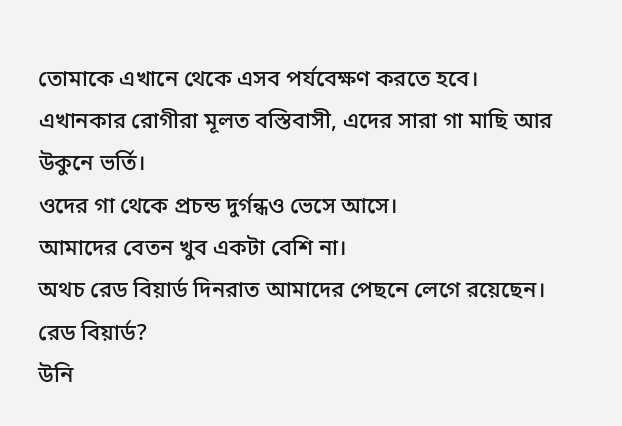তোমাকে এখানে থেকে এসব পর্যবেক্ষণ করতে হবে।
এখানকার রোগীরা মূলত বস্তিবাসী, এদের সারা গা মাছি আর উকুনে ভর্তি।
ওদের গা থেকে প্রচন্ড দুর্গন্ধও ভেসে আসে।
আমাদের বেতন খুব একটা বেশি না।
অথচ রেড বিয়ার্ড দিনরাত আমাদের পেছনে লেগে রয়েছেন।
রেড বিয়ার্ড?
উনি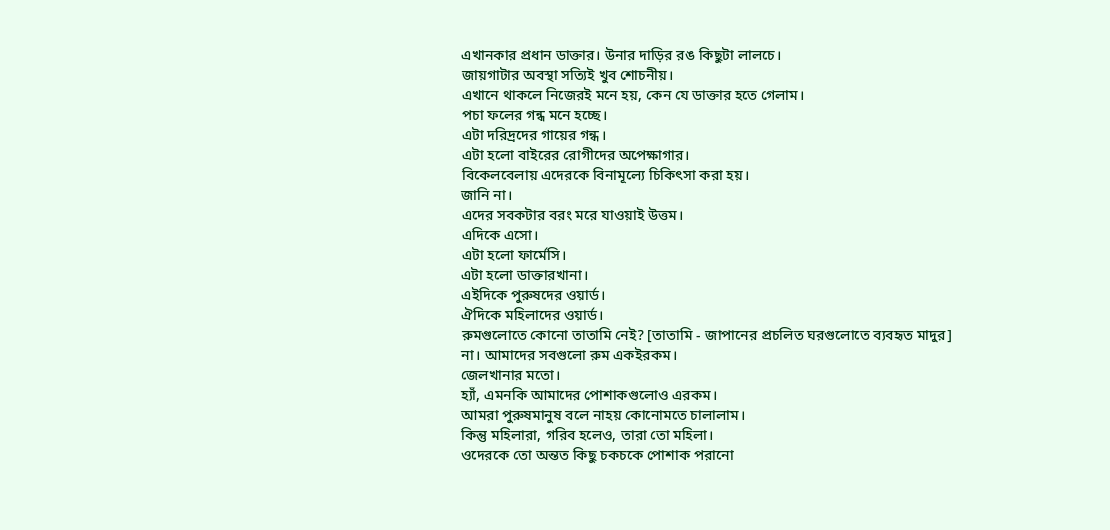এখানকার প্রধান ডাক্তার। উনার দাড়ির রঙ কিছুটা লালচে।
জায়গাটার অবস্থা সত্যিই খুব শোচনীয়।
এখানে থাকলে নিজেরই মনে হয়, কেন যে ডাক্তার হতে গেলাম।
পচা ফলের গন্ধ মনে হচ্ছে।
এটা দরিদ্রদের গায়ের গন্ধ।
এটা হলো বাইরের রোগীদের অপেক্ষাগার।
বিকেলবেলায় এদেরকে বিনামূল্যে চিকিৎসা করা হয়।
জানি না।
এদের সবকটার বরং মরে যাওয়াই উত্তম।
এদিকে এসো।
এটা হলো ফার্মেসি।
এটা হলো ডাক্তারখানা।
এইদিকে পুরুষদের ওয়ার্ড।
ঐদিকে মহিলাদের ওয়ার্ড।
রুমগুলোতে কোনো তাতামি নেই? [তাতামি - জাপানের প্রচলিত ঘরগুলোতে ব্যবহৃত মাদুর]
না। আমাদের সবগুলো রুম একইরকম।
জেলখানার মতো।
হ্যাঁ, এমনকি আমাদের পোশাকগুলোও এরকম।
আমরা পুরুষমানুষ বলে নাহয় কোনোমতে চালালাম।
কিন্তু মহিলারা, গরিব হলেও, তারা তো মহিলা।
ওদেরকে তো অন্তত কিছু চকচকে পোশাক পরানো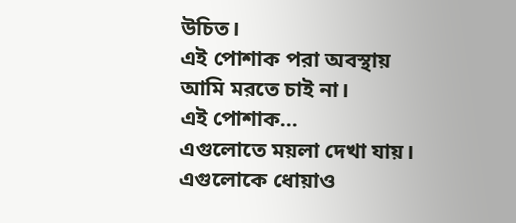উচিত।
এই পোশাক পরা অবস্থায় আমি মরতে চাই না।
এই পোশাক...
এগুলোতে ময়লা দেখা যায়।
এগুলোকে ধোয়াও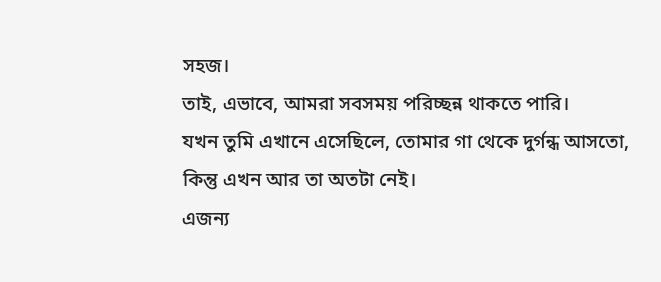সহজ।
তাই, এভাবে, আমরা সবসময় পরিচ্ছন্ন থাকতে পারি।
যখন তুমি এখানে এসেছিলে, তোমার গা থেকে দুর্গন্ধ আসতো,
কিন্তু এখন আর তা অতটা নেই।
এজন্য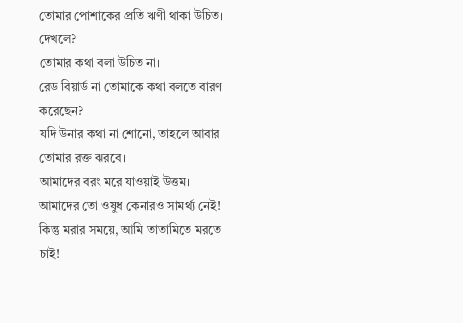তোমার পোশাকের প্রতি ঋণী থাকা উচিত।
দেখলে?
তোমার কথা বলা উচিত না।
রেড বিয়ার্ড না তোমাকে কথা বলতে বারণ করেছেন?
যদি উনার কথা না শোনো, তাহলে আবার তোমার রক্ত ঝরবে।
আমাদের বরং মরে যাওয়াই উত্তম।
আমাদের তো ওষুধ কেনারও সামর্থ্য নেই!
কিন্তু মরার সময়ে, আমি তাতামিতে মরতে চাই!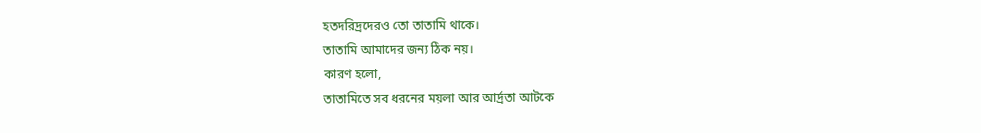হতদরিদ্রদেরও তো তাতামি থাকে।
তাতামি আমাদের জন্য ঠিক নয়।
কারণ হলো,
তাতামিতে সব ধরনের ময়লা আর আর্দ্রতা আটকে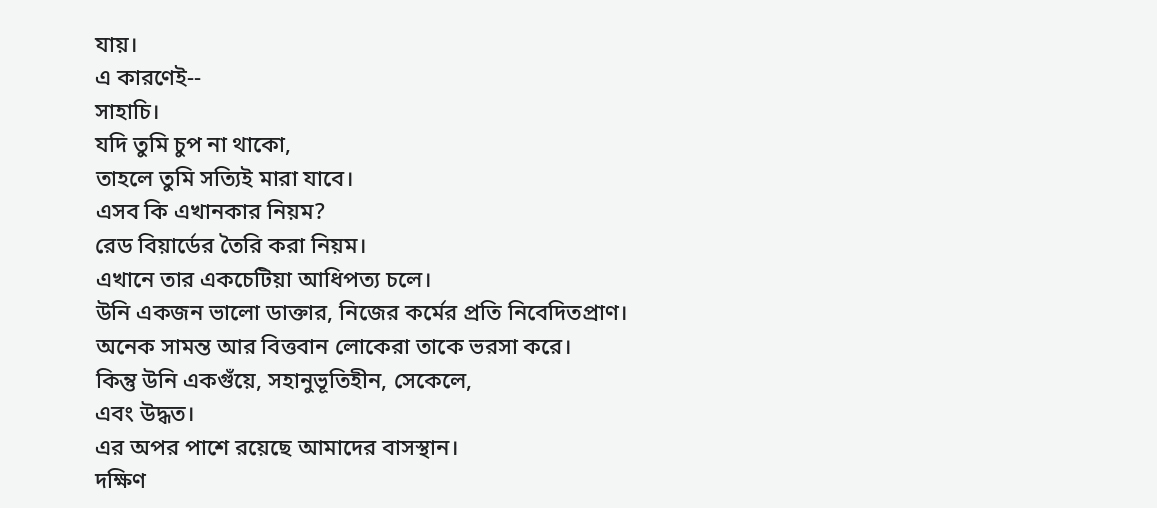যায়।
এ কারণেই--
সাহাচি।
যদি তুমি চুপ না থাকো,
তাহলে তুমি সত্যিই মারা যাবে।
এসব কি এখানকার নিয়ম?
রেড বিয়ার্ডের তৈরি করা নিয়ম।
এখানে তার একচেটিয়া আধিপত্য চলে।
উনি একজন ভালো ডাক্তার, নিজের কর্মের প্রতি নিবেদিতপ্রাণ।
অনেক সামন্ত আর বিত্তবান লোকেরা তাকে ভরসা করে।
কিন্তু উনি একগুঁয়ে, সহানুভূতিহীন, সেকেলে,
এবং উদ্ধত।
এর অপর পাশে রয়েছে আমাদের বাসস্থান।
দক্ষিণ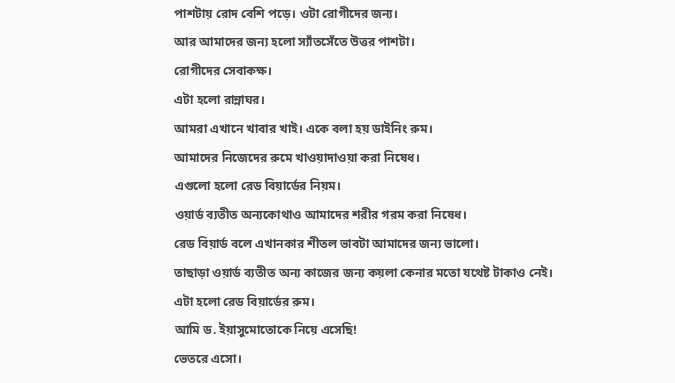পাশটায় রোদ বেশি পড়ে। ওটা রোগীদের জন্য।
আর আমাদের জন্য হলো স্যাঁতসেঁতে উত্তর পাশটা।
রোগীদের সেবাকক্ষ।
এটা হলো রান্নাঘর।
আমরা এখানে খাবার খাই। একে বলা হয় ডাইনিং রুম।
আমাদের নিজেদের রুমে খাওয়াদাওয়া করা নিষেধ।
এগুলো হলো রেড বিয়ার্ডের নিয়ম।
ওয়ার্ড ব্যতীত অন্যকোথাও আমাদের শরীর গরম করা নিষেধ।
রেড বিয়ার্ড বলে এখানকার শীতল ভাবটা আমাদের জন্য ভালো।
তাছাড়া ওয়ার্ড ব্যতীত অন্য কাজের জন্য কয়লা কেনার মতো যথেষ্ট টাকাও নেই।
এটা হলো রেড বিয়ার্ডের রুম।
আমি ড. ইয়াসুমোতোকে নিয়ে এসেছি!
ভেতরে এসো।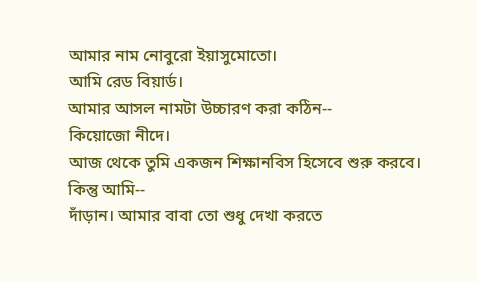আমার নাম নোবুরো ইয়াসুমোতো।
আমি রেড বিয়ার্ড।
আমার আসল নামটা উচ্চারণ করা কঠিন--
কিয়োজো নীদে।
আজ থেকে তুমি একজন শিক্ষানবিস হিসেবে শুরু করবে।
কিন্তু আমি--
দাঁড়ান। আমার বাবা তো শুধু দেখা করতে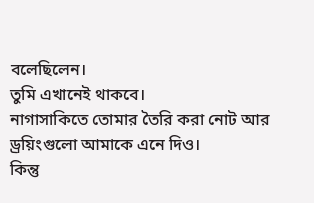বলেছিলেন।
তুমি এখানেই থাকবে।
নাগাসাকিতে তোমার তৈরি করা নোট আর ড্রয়িংগুলো আমাকে এনে দিও।
কিন্তু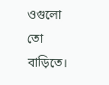ওগুলো তো বাড়িতে।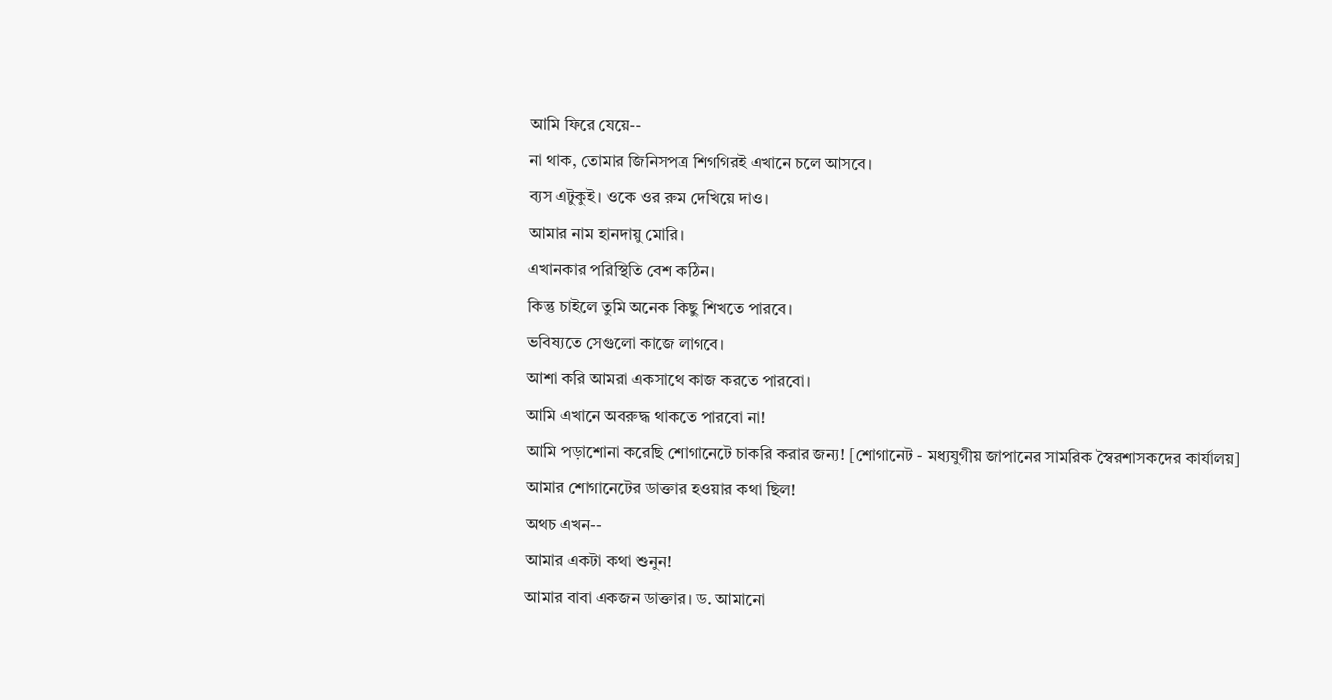আমি ফিরে যেয়ে--
না থাক, তোমার জিনিসপত্র শিগগিরই এখানে চলে আসবে।
ব্যস এটুকুই। ওকে ওর রুম দেখিয়ে দাও।
আমার নাম হানদায়ু মোরি।
এখানকার পরিস্থিতি বেশ কঠিন।
কিন্তু চাইলে তুমি অনেক কিছু শিখতে পারবে।
ভবিষ্যতে সেগুলো কাজে লাগবে।
আশা করি আমরা একসাথে কাজ করতে পারবো।
আমি এখানে অবরুদ্ধ থাকতে পারবো না!
আমি পড়াশোনা করেছি শোগানেটে চাকরি করার জন্য! [শোগানেট - মধ্যযুগীয় জাপানের সামরিক স্বৈরশাসকদের কার্যালয়]
আমার শোগানেটের ডাক্তার হওয়ার কথা ছিল!
অথচ এখন--
আমার একটা কথা শুনুন!
আমার বাবা একজন ডাক্তার। ড. আমানো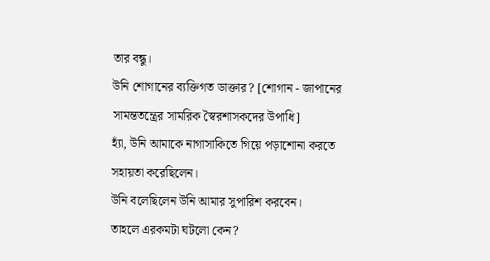তার বন্ধু।
উনি শোগানের ব্যক্তিগত ডাক্তার? [শোগান - জাপানের সামন্ততন্ত্রের সামরিক স্বৈরশাসকদের উপাধি]
হ্যাঁ, উনি আমাকে নাগাসাকিতে গিয়ে পড়াশোনা করতে সহায়তা করেছিলেন।
উনি বলেছিলেন উনি আমার সুপারিশ করবেন।
তাহলে এরকমটা ঘটলো কেন?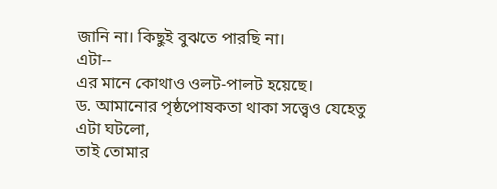জানি না। কিছুই বুঝতে পারছি না।
এটা--
এর মানে কোথাও ওলট-পালট হয়েছে।
ড. আমানোর পৃষ্ঠপোষকতা থাকা সত্ত্বেও যেহেতু এটা ঘটলো,
তাই তোমার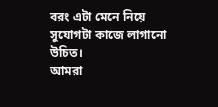বরং এটা মেনে নিয়ে সুযোগটা কাজে লাগানো উচিত।
আমরা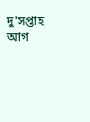দু'সপ্তাহ আগ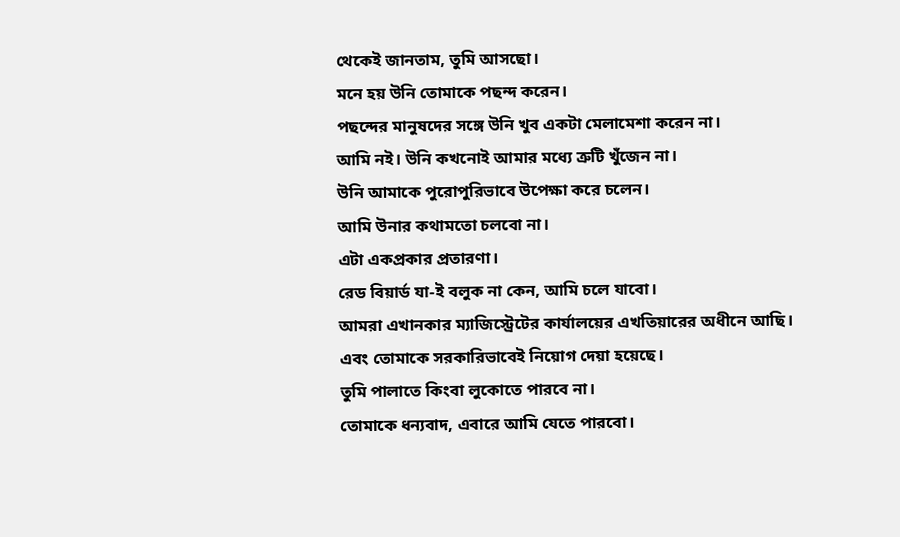থেকেই জানতাম, তুমি আসছো।
মনে হয় উনি তোমাকে পছন্দ করেন।
পছন্দের মানুষদের সঙ্গে উনি খুব একটা মেলামেশা করেন না।
আমি নই। উনি কখনোই আমার মধ্যে ত্রুটি খুঁজেন না।
উনি আমাকে পুরোপুরিভাবে উপেক্ষা করে চলেন।
আমি উনার কথামতো চলবো না।
এটা একপ্রকার প্রতারণা।
রেড বিয়ার্ড যা-ই বলুক না কেন, আমি চলে যাবো।
আমরা এখানকার ম্যাজিস্ট্রেটের কার্যালয়ের এখতিয়ারের অধীনে আছি।
এবং তোমাকে সরকারিভাবেই নিয়োগ দেয়া হয়েছে।
তুমি পালাতে কিংবা লুকোতে পারবে না।
তোমাকে ধন্যবাদ, এবারে আমি যেতে পারবো।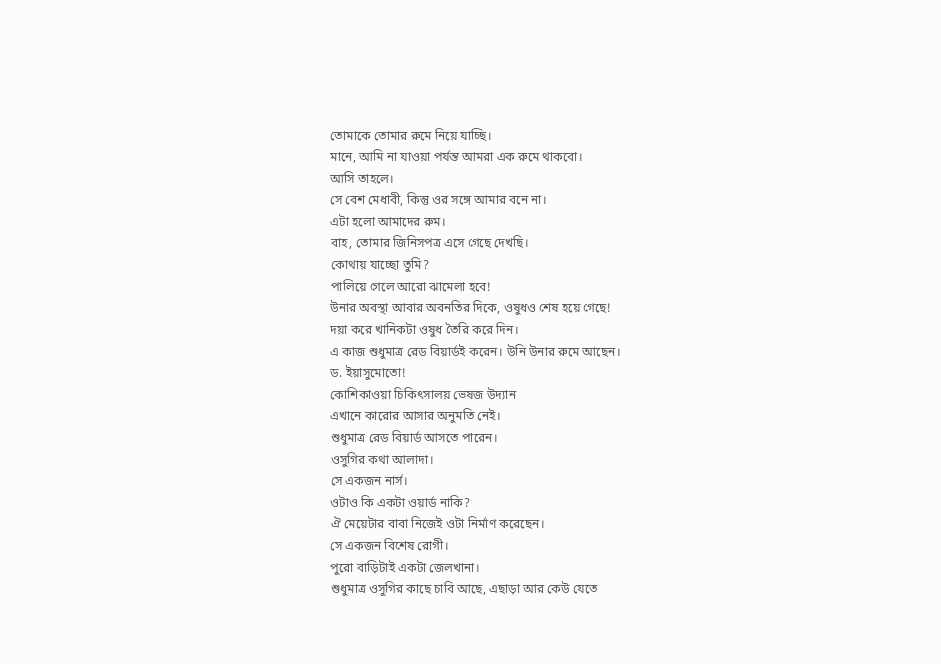তোমাকে তোমার রুমে নিয়ে যাচ্ছি।
মানে, আমি না যাওয়া পর্যন্ত আমরা এক রুমে থাকবো।
আসি তাহলে।
সে বেশ মেধাবী, কিন্তু ওর সঙ্গে আমার বনে না।
এটা হলো আমাদের রুম।
বাহ, তোমার জিনিসপত্র এসে গেছে দেখছি।
কোথায় যাচ্ছো তুমি?
পালিয়ে গেলে আরো ঝামেলা হবে!
উনার অবস্থা আবার অবনতির দিকে, ওষুধও শেষ হয়ে গেছে!
দয়া করে খানিকটা ওষুধ তৈরি করে দিন।
এ কাজ শুধুমাত্র রেড বিয়ার্ডই করেন। উনি উনার রুমে আছেন।
ড. ইয়াসুমোতো!
কোশিকাওয়া চিকিৎসালয় ভেষজ উদ্যান
এখানে কারোর আসার অনুমতি নেই।
শুধুমাত্র রেড বিয়ার্ড আসতে পারেন।
ওসুগির কথা আলাদা।
সে একজন নার্স।
ওটাও কি একটা ওয়ার্ড নাকি?
ঐ মেয়েটার বাবা নিজেই ওটা নির্মাণ করেছেন।
সে একজন বিশেষ রোগী।
পুরো বাড়িটাই একটা জেলখানা।
শুধুমাত্র ওসুগির কাছে চাবি আছে, এছাড়া আর কেউ যেতে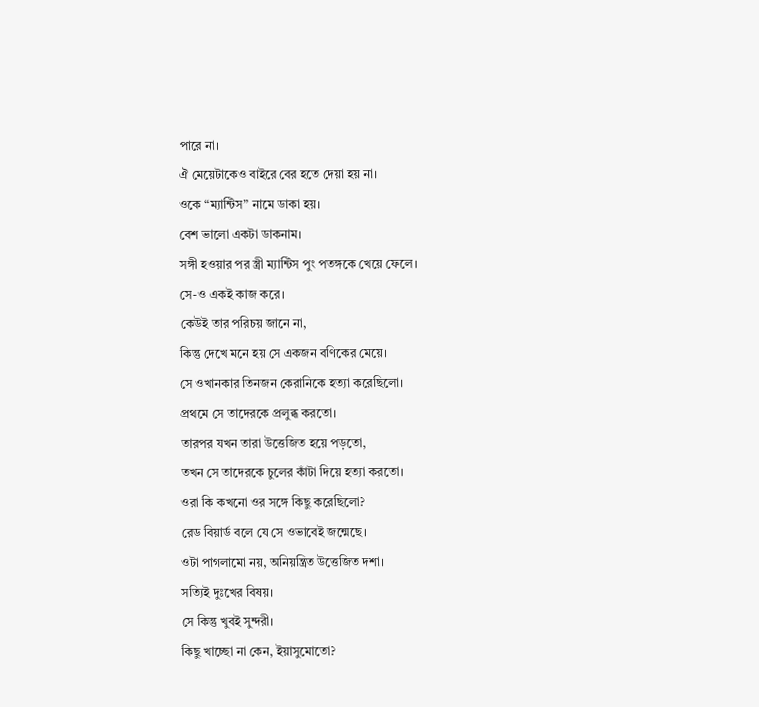পারে না।
ঐ মেয়েটাকেও বাইরে বের হতে দেয়া হয় না।
ওকে “ম্যান্টিস” নামে ডাকা হয়।
বেশ ভালো একটা ডাকনাম।
সঙ্গী হওয়ার পর স্ত্রী ম্যান্টিস পুং পতঙ্গকে খেয়ে ফেলে।
সে-ও একই কাজ করে।
কেউই তার পরিচয় জানে না,
কিন্তু দেখে মনে হয় সে একজন বণিকের মেয়ে।
সে ওখানকার তিনজন কেরানিকে হত্যা করেছিলো।
প্রথমে সে তাদেরকে প্রলুব্ধ করতো।
তারপর যখন তারা উত্তেজিত হয়ে পড়তো,
তখন সে তাদেরকে চুলের কাঁটা দিয়ে হত্যা করতো।
ওরা কি কখনো ওর সঙ্গে কিছু করেছিলো?
রেড বিয়ার্ড বলে যে সে ওভাবেই জন্মেছে।
ওটা পাগলামো নয়, অনিয়ন্ত্রিত উত্তেজিত দশা।
সত্যিই দুঃখের বিষয়।
সে কিন্তু খুবই সুন্দরী।
কিছু খাচ্ছো না কেন, ইয়াসুমোতো?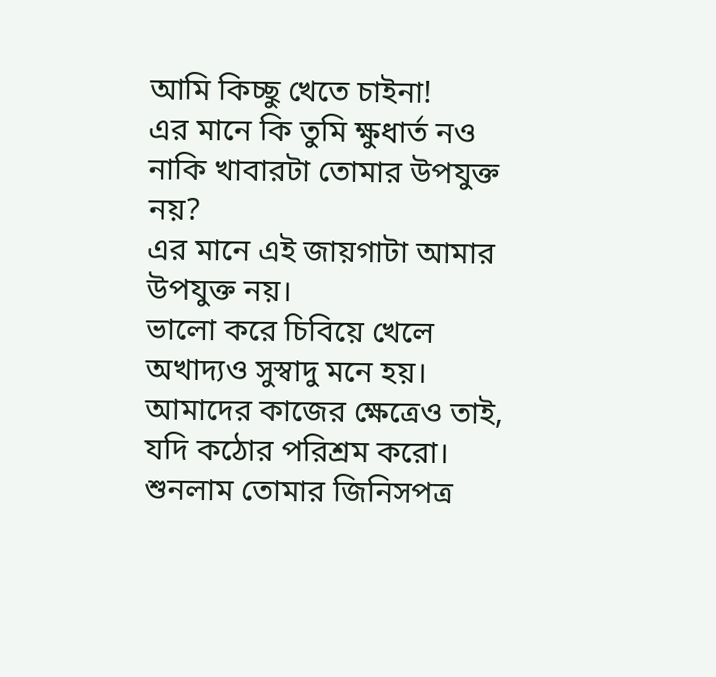আমি কিচ্ছু খেতে চাইনা!
এর মানে কি তুমি ক্ষুধার্ত নও নাকি খাবারটা তোমার উপযুক্ত নয়?
এর মানে এই জায়গাটা আমার উপযুক্ত নয়।
ভালো করে চিবিয়ে খেলে অখাদ্যও সুস্বাদু মনে হয়।
আমাদের কাজের ক্ষেত্রেও তাই, যদি কঠোর পরিশ্রম করো।
শুনলাম তোমার জিনিসপত্র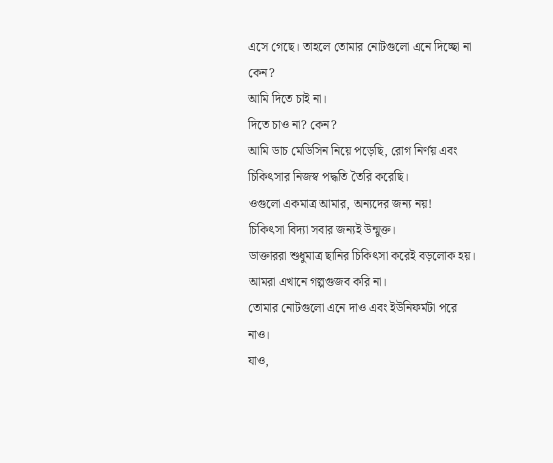এসে গেছে। তাহলে তোমার নোটগুলো এনে দিচ্ছো না কেন?
আমি দিতে চাই না।
দিতে চাও না? কেন?
আমি ডাচ মেডিসিন নিয়ে পড়েছি, রোগ নির্ণয় এবং চিকিৎসার নিজস্ব পদ্ধতি তৈরি করেছি।
ওগুলো একমাত্র আমার, অন্যদের জন্য নয়!
চিকিৎসা বিদ্যা সবার জন্যই উন্মুক্ত।
ডাক্তাররা শুধুমাত্র ছানির চিকিৎসা করেই বড়লোক হয়।
আমরা এখানে গল্পগুজব করি না।
তোমার নোটগুলো এনে দাও এবং ইউনিফর্মটা পরে নাও।
যাও,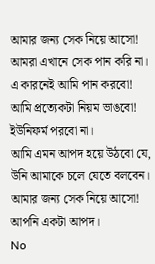আমার জন্য সেক নিয়ে আসো!
আমরা এখানে সেক পান করি না।
এ কারনেই আমি পান করবো!
আমি প্রত্যেকটা নিয়ম ভাঙবো!
ইউনিফর্ম পরবো না।
আমি এমন আপদ হয়ে উঠবো যে, উনি আমাকে চলে যেতে বলবেন।
আমার জন্য সেক নিয়ে আসো!
আপনি একটা আপদ।
No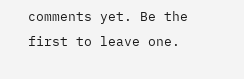comments yet. Be the first to leave one.